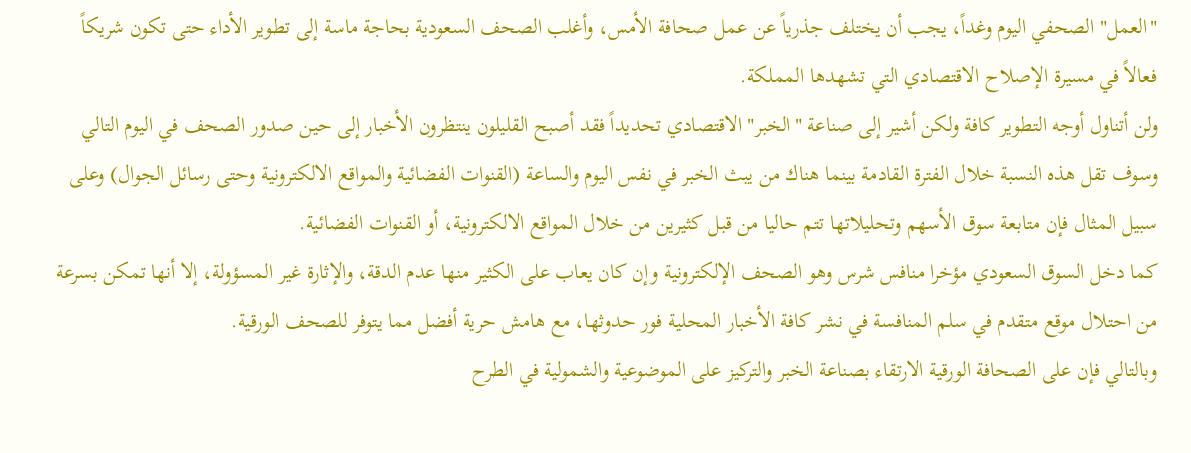"العمل" الصحفي اليوم وغداً، يجب أن يختلف جذرياً عن عمل صحافة الأمس، وأغلب الصحف السعودية بحاجة ماسة إلى تطوير الأداء حتى تكون شريكاً فعالاً في مسيرة الإصلاح الاقتصادي التي تشهدها المملكة.
ولن أتناول أوجه التطوير كافة ولكن أشير إلى صناعة "الخبر" الاقتصادي تحديداً فقد أصبح القليلون ينتظرون الأخبار إلى حين صدور الصحف في اليوم التالي وسوف تقل هذه النسبة خلال الفترة القادمة بينما هناك من يبث الخبر في نفس اليوم والساعة (القنوات الفضائية والمواقع الالكترونية وحتى رسائل الجوال) وعلى سبيل المثال فإن متابعة سوق الأسهم وتحليلاتها تتم حاليا من قبل كثيرين من خلال المواقع الالكترونية، أو القنوات الفضائية.
كما دخل السوق السعودي مؤخرا منافس شرس وهو الصحف الإلكترونية وإن كان يعاب على الكثير منها عدم الدقة، والإثارة غير المسؤولة، إلا أنها تمكن بسرعة من احتلال موقع متقدم في سلم المنافسة في نشر كافة الأخبار المحلية فور حدوثها، مع هامش حرية أفضل مما يتوفر للصحف الورقية.
وبالتالي فإن على الصحافة الورقية الارتقاء بصناعة الخبر والتركيز على الموضوعية والشمولية في الطرح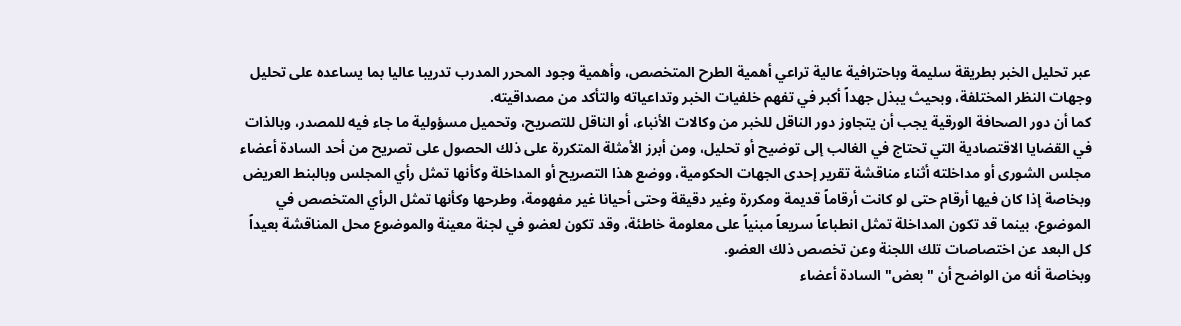عبر تحليل الخبر بطريقة سليمة وباحترافية عالية تراعي أهمية الطرح المتخصص، وأهمية وجود المحرر المدرب تدريبا عاليا بما يساعده على تحليل وجهات النظر المختلفة، وبحيث يبذل جهداً أكبر في تفهم خلفيات الخبر وتداعياته والتأكد من مصداقيته.
كما أن دور الصحافة الورقية يجب أن يتجاوز دور الناقل للخبر من وكالات الأنباء، أو الناقل للتصريح، وتحميل مسؤولية ما جاء فيه للمصدر، وبالذات في القضايا الاقتصادية التي تحتاج في الغالب إلى توضيح أو تحليل، ومن أبرز الأمثلة المتكررة على ذلك الحصول على تصريح من أحد السادة أعضاء مجلس الشورى أو مداخلته أثناء مناقشة تقرير إحدى الجهات الحكومية، ووضع هذا التصريح أو المداخلة وكأنها تمثل رأي المجلس وبالبنط العريض وبخاصة إذا كان فيها أرقام حتى لو كانت أرقاماً قديمة ومكررة وغير دقيقة وحتى أحيانا غير مفهومة، وطرحها وكأنها تمثل الرأي المتخصص في الموضوع، بينما قد تكون المداخلة تمثل انطباعاً سريعاً مبنياً على معلومة خاطئة، وقد تكون لعضو في لجنة معينة والموضوع محل المناقشة بعيداً كل البعد عن اختصاصات تلك اللجنة وعن تخصص ذلك العضو.
وبخاصة أنه من الواضح أن "بعض" السادة أعضاء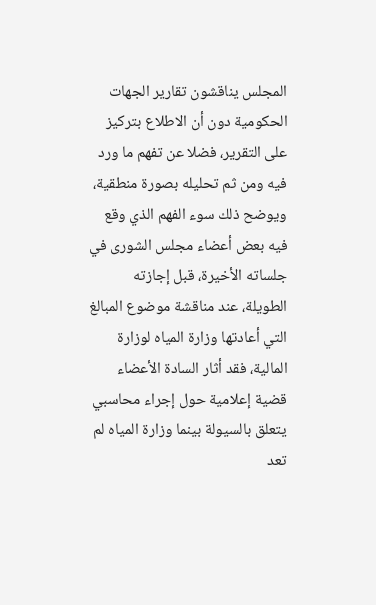المجلس يناقشون تقارير الجهات الحكومية دون أن الاطلاع بتركيز على التقرير، فضلا عن تفهم ما ورد فيه ومن ثم تحليله بصورة منطقية، ويوضح ذلك سوء الفهم الذي وقع فيه بعض أعضاء مجلس الشورى في جلساته الأخيرة، قبل إجازته الطويلة، عند مناقشة موضوع المبالغ التي أعادتها وزارة المياه لوزارة المالية، فقد أثار السادة الأعضاء قضية إعلامية حول إجراء محاسبي يتعلق بالسيولة بينما وزارة المياه لم تعد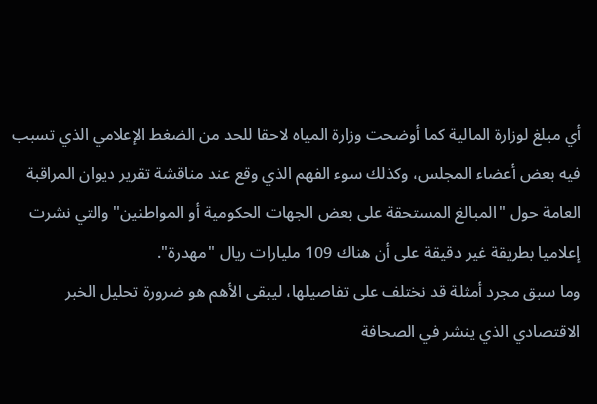أي مبلغ لوزارة المالية كما أوضحت وزارة المياه لاحقا للحد من الضغط الإعلامي الذي تسبب فيه بعض أعضاء المجلس، وكذلك سوء الفهم الذي وقع عند مناقشة تقرير ديوان المراقبة العامة حول "المبالغ المستحقة على بعض الجهات الحكومية أو المواطنين" والتي نشرت إعلاميا بطريقة غير دقيقة على أن هناك 109 مليارات ريال "مهدرة".
وما سبق مجرد أمثلة قد نختلف على تفاصيلها، ليبقى الأهم هو ضرورة تحليل الخبر الاقتصادي الذي ينشر في الصحافة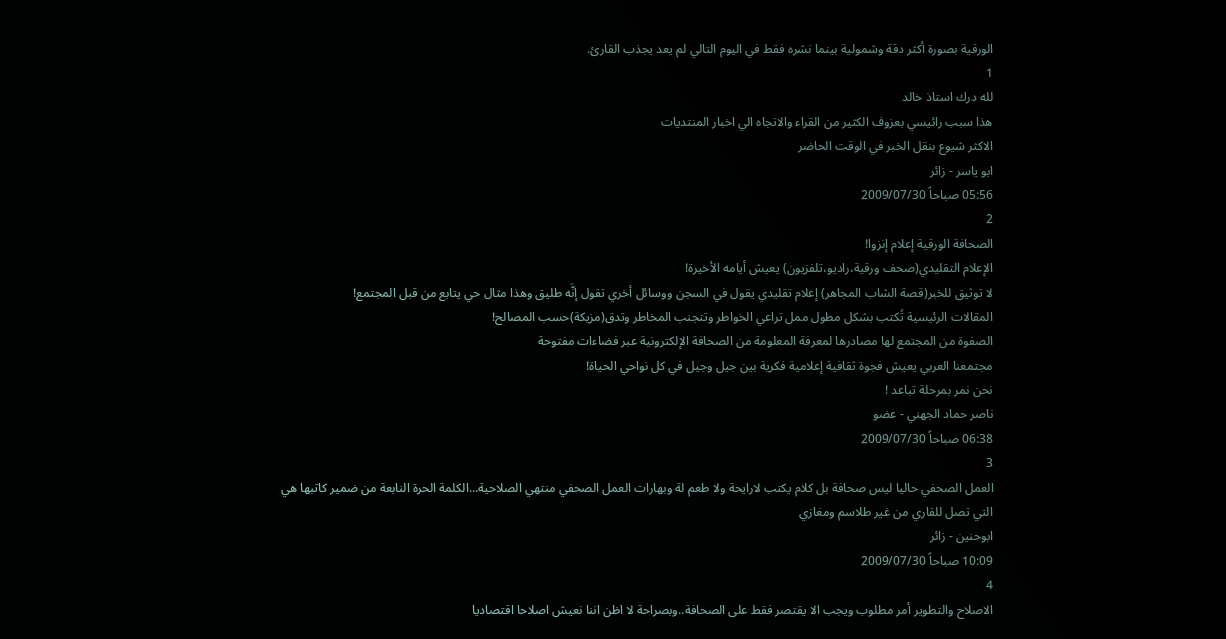الورقية بصورة أكثر دقة وشمولية بينما نشره فقط في اليوم التالي لم يعد يجذب القارئ.
1
لله درك استاذ خالد
هذا سبب رائيسي بعزوف الكثير من القراء والاتجاه الي اخبار المنتديات
الاكثر شيوع بنقل الخبر في الوقت الحاضر
ابو ياسر - زائر
05:56 صباحاً 2009/07/30
2
الصحافة الورقية إعلام إنزوا!
الإعلام التقليدي(صحف ورقية،راديو،تلفزيون) يعيش أيامه الأخيرة!
لا توثيق للخبر(قصة الشاب المجاهر) إعلام تقليدي يقول في السجن ووسائل أخري تقول إنَّه طليق وهذا مثال حي يتابع من قبل المجتمع!
المقالات الرئيسية تُكتب بشكل مطول ممل تراعي الخواطر وتتجنب المخاطر وتدق(مزيكة)حسب المصالح!
الصفوة من المجتمع لها مصادرها لمعرفة المعلومة من الصحافة الإلكترونية عبر فضاءات مفتوحة
مجتمعنا العربي يعيش فجوة ثقافية إعلامية فكرية بين جيل وجيل في كل نواحي الحياة!
نحن نمر بمرحلة تباعد !
ناصر حماد الجهني - عضو
06:38 صباحاً 2009/07/30
3
العمل الصحفي حاليا ليس صحافة بل كلام يكتب لارايحة ولا طعم لة وبهارات العمل الصحفي منتهي الصلاحية...الكلمة الحرة النابعة من ضمير كاتبها هي التي تصل للقاري من غير طلاسم ومغازي
ابوحنين - زائر
10:09 صباحاً 2009/07/30
4
الاصلاح والتطوير أمر مطلوب ويجب الا يقتصر فقط على الصحافة..وبصراحة لا اظن اننا نعيش اصلاحا اقتصاديا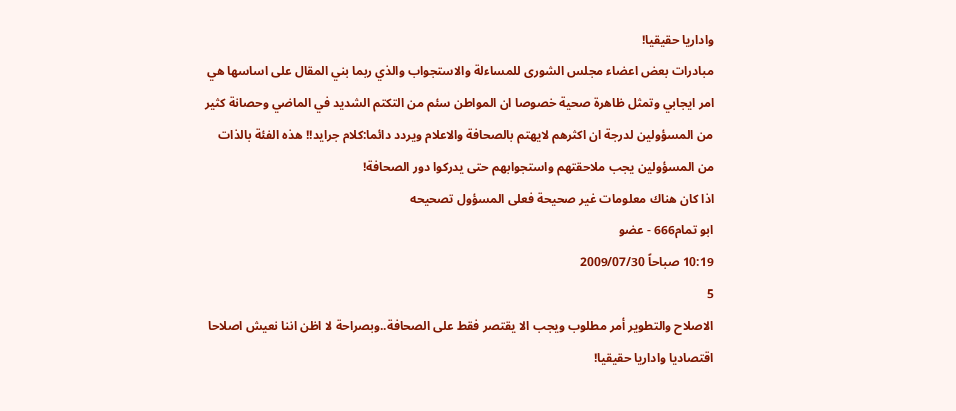واداريا حقيقيا!
مبادرات بعض اعضاء مجلس الشورى للمساءلة والاستجواب والذي ربما بني المقال على اساسها هي امر ايجابي وتمثل ظاهرة صحية خصوصا ان المواطن سئم من التكتم الشديد في الماضي وحصانة كثير من المسؤولين لدرجة ان اكثرهم لايهتم بالصحافة والاعلام ويردد دائما:كلام جرايد!! هذه الفئة بالذات من المسؤولين يجب ملاحقتهم واستجوابهم حتى يدركوا دور الصحافة!
اذا كان هناك معلومات غير صحيحة فعلى المسؤول تصحيحه
ابو تمام666 - عضو
10:19 صباحاً 2009/07/30
5
الاصلاح والتطوير أمر مطلوب ويجب الا يقتصر فقط على الصحافة..وبصراحة لا اظن اننا نعيش اصلاحا اقتصاديا واداريا حقيقيا!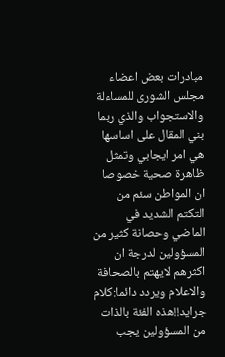مبادرات بعض اعضاء مجلس الشورى للمساءلة والاستجواب والذي ربما بني المقال على اساسها هي امر ايجابي وتمثل ظاهرة صحية خصوصا ان المواطن سئم من التكتم الشديد في الماضي وحصانة كثير من المسؤولين لدرجة ان اكثرهم لايهتم بالصحافة والاعلام ويردد دائما:كلام جرايد!!هذه الفئة بالذات من المسؤولين يجب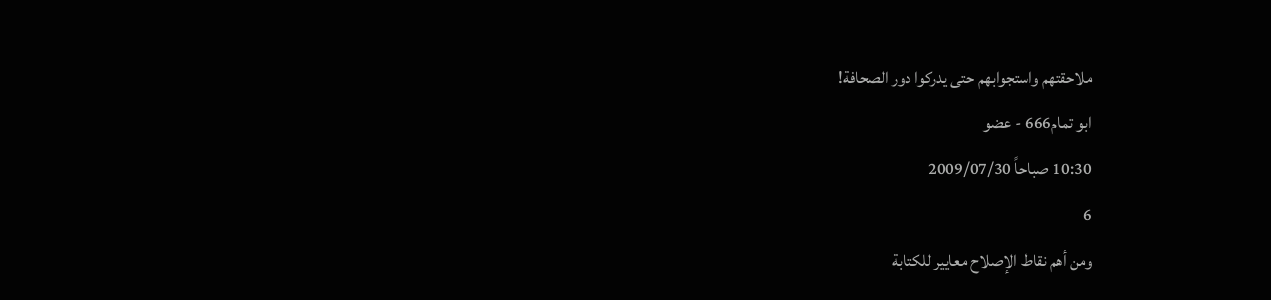ملاحقتهم واستجوابهم حتى يدركوا دور الصحافة!
ابو تمام666 - عضو
10:30 صباحاً 2009/07/30
6
ومن أهم نقاط الإصلاح معايير للكتابة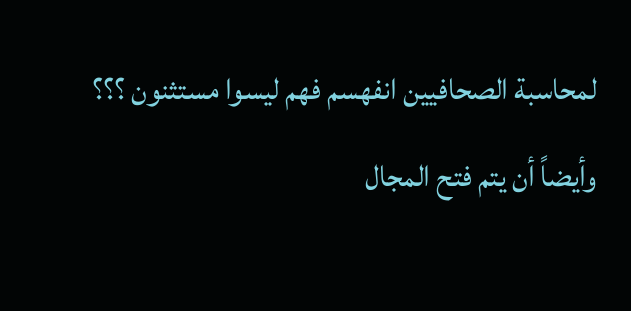لمحاسبة الصحافيين انفهسم فهم ليسوا مستثنون ؟؟؟
وأيضاً أن يتم فتح المجال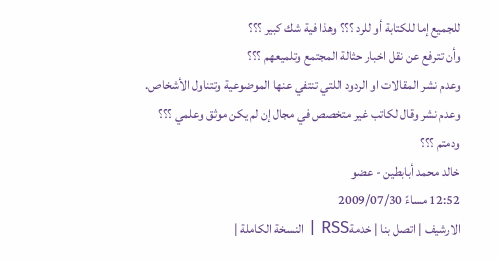للجميع إما للكتابة أو للرد ؟؟؟ وهذا فية شك كبير ؟؟؟
وأن تترفع عن نقل اخبار حثالة المجتمع وتلميعهم ؟؟؟
وعدم نشر المقالات او الردود اللتي تنتفي عنها الموضوعية وتتناول الأشخاص.
وعدم نشر وقال لكاتب غير متخصص في مجال إن لم يكن موثق وعلمي ؟؟؟
ودمتم ؟؟؟
خالد محمد أبابطين - عضو
12:52 مساءً 2009/07/30
الارشيف | اتصل بنا | خدمةRSS | النسخة الكاملة |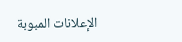الإعلانات المبوبة